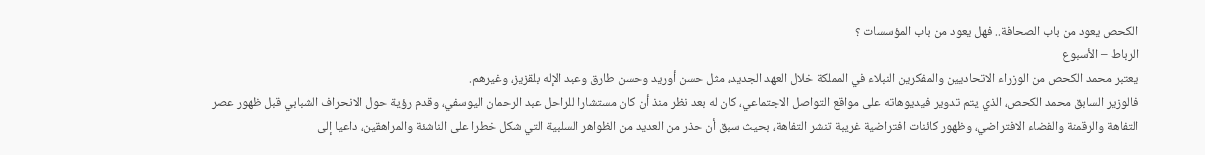الكحص يعود من باب الصحافة.. فهل يعود من باب المؤسسات ؟
الرباط – الأسبوع
يعتبر محمد الكحص من الوزراء الاتحاديين والمفكرين النبلاء في المملكة خلال العهد الجديد، مثل حسن أوريد وحسن طارق وعبد الإله بلقزيز، وغيرهم.
فالوزير السابق محمد الكحص، الذي يتم تدوير فيديوهاته على مواقع التواصل الاجتماعي، كان له بعد نظر منذ أن كان مستشارا للراحل عبد الرحمان اليوسفي، وقدم رؤية حول الانحراف الشبابي قبل ظهور عصر التفاهة والرقمنة والفضاء الافتراضي، وظهور كائنات افتراضية غريبة تنشر التفاهة، بحيث سبق أن حذر من العديد من الظواهر السلبية التي شكل خطرا على الناشئة والمراهقين، داعيا إلى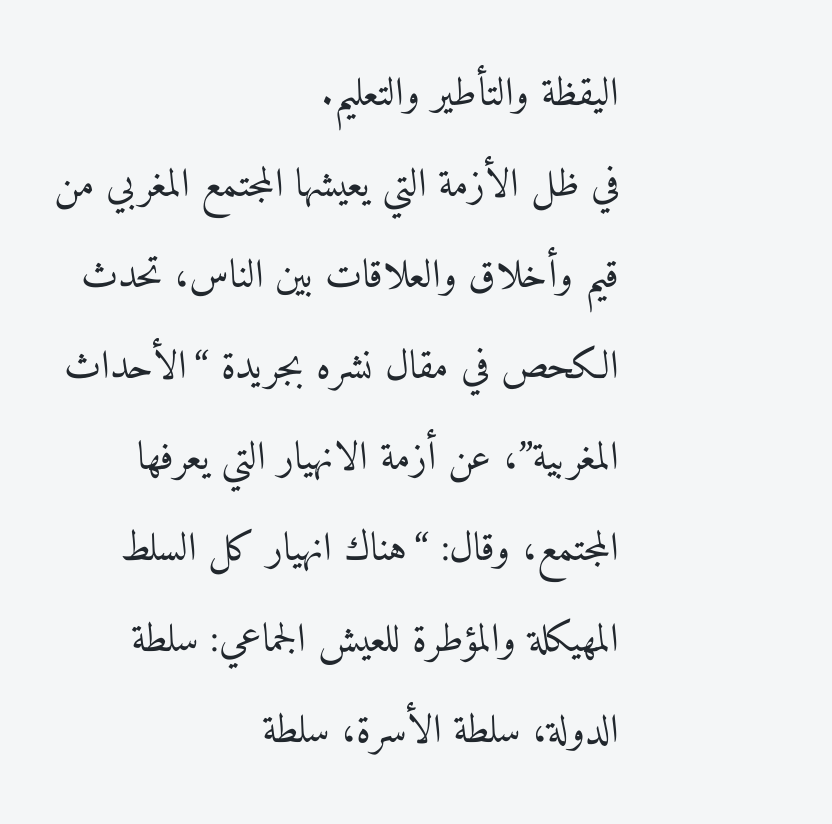اليقظة والتأطير والتعليم.
في ظل الأزمة التي يعيشها المجتمع المغربي من قيم وأخلاق والعلاقات بين الناس، تحدث الكحص في مقال نشره بجريدة “الأحداث المغربية”، عن أزمة الانهيار التي يعرفها المجتمع، وقال: “هناك انهيار كل السلط المهيكلة والمؤطرة للعيش الجماعي: سلطة الدولة، سلطة الأسرة، سلطة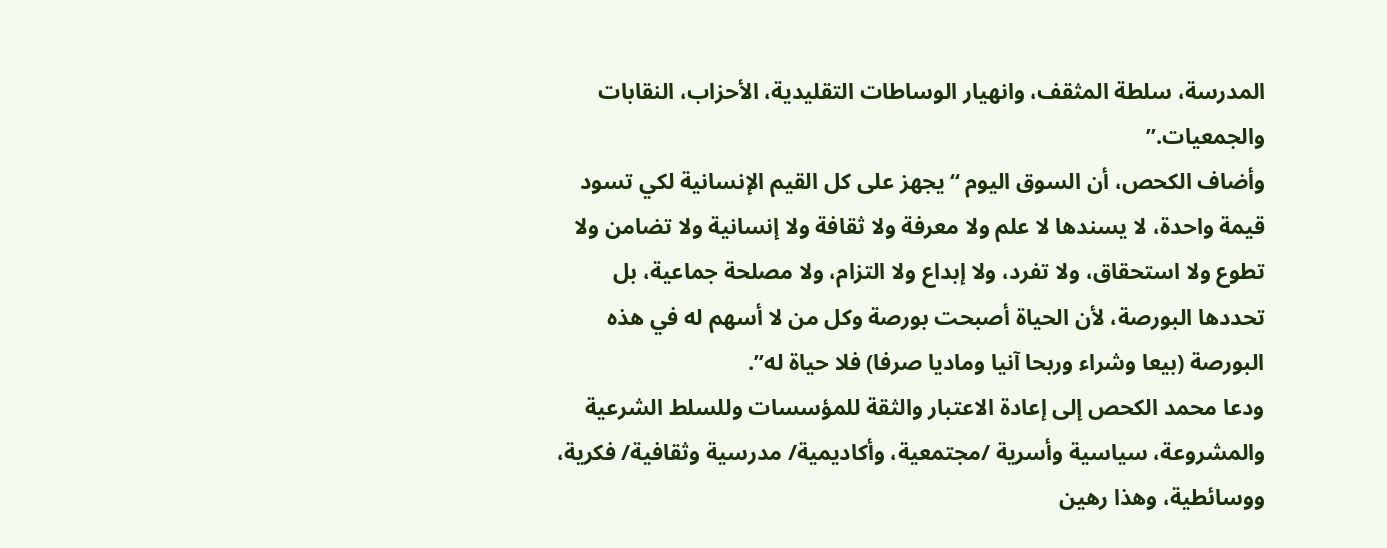المدرسة، سلطة المثقف، وانهيار الوساطات التقليدية، الأحزاب، النقابات والجمعيات.”
وأضاف الكحص، أن السوق اليوم “يجهز على كل القيم الإنسانية لكي تسود قيمة واحدة، لا يسندها لا علم ولا معرفة ولا ثقافة ولا إنسانية ولا تضامن ولا تطوع ولا استحقاق، ولا تفرد، ولا إبداع ولا التزام، ولا مصلحة جماعية، بل تحددها البورصة، لأن الحياة أصبحت بورصة وكل من لا أسهم له في هذه البورصة (بيعا وشراء وربحا آنيا وماديا صرفا) فلا حياة له”.
ودعا محمد الكحص إلى إعادة الاعتبار والثقة للمؤسسات وللسلط الشرعية والمشروعة، سياسية وأسرية /مجتمعية، وأكاديمية/ مدرسية وثقافية/ فكرية، ووسائطية، وهذا رهين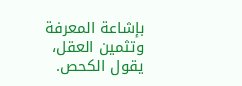بإشاعة المعرفة وتثمين العقل، يقول الكحص.